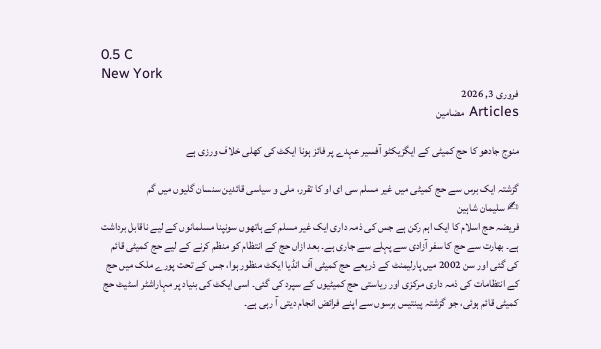0.5 C
New York
فروری 3, 2026
Articles مضامین

منوج جادھو کا حج کمیٹی کے ایگزیکٹو آفسیر عہدے پر فائز ہونا ایکٹ کی کھلی خلاف ورزی ہے

گزشتہ ایک برس سے حج کمیٹی میں غیر مسلم سی ای او کا تقرر، ملی و سیاسی قائدین سنسان گلیوں میں گم
✍ سلیمان شاہین
فریضہ حج اسلام کا ایک اہم رکن ہے جس کی ذمہ داری ایک غیر مسلم کے ہاتھوں سونپنا مسلمانوں کے لیے ناقابل برداشت ہے۔ بھارت سے حج کا سفر آزادی سے پہلے سے جاری ہے۔ بعد ازاں حج کے انتظام کو منظم کرنے کے لیے حج کمیٹی قائم کی گئی اور سن 2002 میں پارلیمنٹ کے ذریعے حج کمیٹی آف انڈیا ایکٹ منظور ہوا، جس کے تحت پورے ملک میں حج کے انتظامات کی ذمہ داری مرکزی اور ریاستی حج کمیٹیوں کے سپرد کی گئی۔ اسی ایکٹ کی بنیاد پر مہاراشٹر اسٹیٹ حج کمیٹی قائم ہوئی، جو گزشتہ پینتیس برسوں سے اپنے فرائض انجام دیتی آ رہی ہے۔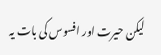لیکن حیرت اور افسوس کی بات یہ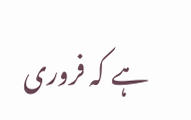ہے کہ فروری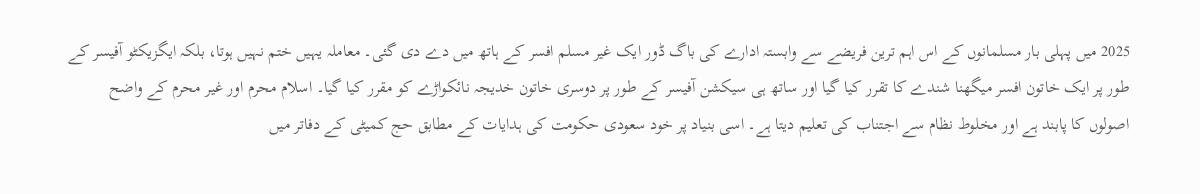2025 میں پہلی بار مسلمانوں کے اس اہم ترین فریضے سے وابستہ ادارے کی باگ ڈور ایک غیر مسلم افسر کے ہاتھ میں دے دی گئی۔ معاملہ یہیں ختم نہیں ہوتا، بلکہ ایگزیکٹو آفیسر کے طور پر ایک خاتون افسر میگھنا شندے کا تقرر کیا گیا اور ساتھ ہی سیکشن آفیسر کے طور پر دوسری خاتون خدیجہ نائکواڑے کو مقرر کیا گیا۔ اسلام محرم اور غیر محرم کے واضح اصولوں کا پابند ہے اور مخلوط نظام سے اجتناب کی تعلیم دیتا ہے۔ اسی بنیاد پر خود سعودی حکومت کی ہدایات کے مطابق حج کمیٹی کے دفاتر میں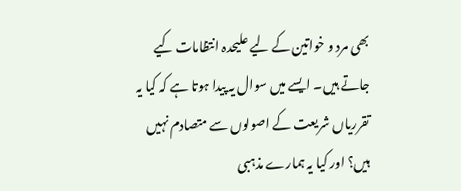بھی مرد و خواتین کے لیے علیحدہ انتظامات کیے جاتے ہیں۔ ایسے میں سوال یہ پیدا ہوتا ہے کہ کیا یہ تقرریاں شریعت کے اصولوں سے متصادم نہیں ہیں؟ اور کیا یہ ہمارے مذہبی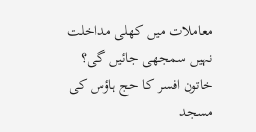معاملات میں کھلی مداخلت نہیں سمجھی جائیں گی؟ خاتون افسر کا حج ہاؤس کی مسجد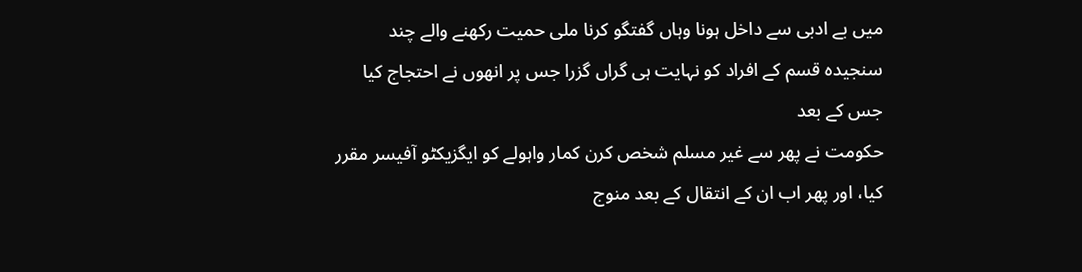میں بے ادبی سے داخل ہونا وہاں گفتگو کرنا ملی حمیت رکھنے والے چند سنجیدہ قسم کے افراد کو نہایت ہی گراں گزرا جس پر انھوں نے احتجاج کیا جس کے بعد
حکومت نے پھر سے غیر مسلم شخص کرن کمار واہولے کو ایگزیکٹو آفیسر مقرر کیا، اور پھر اب ان کے انتقال کے بعد منوج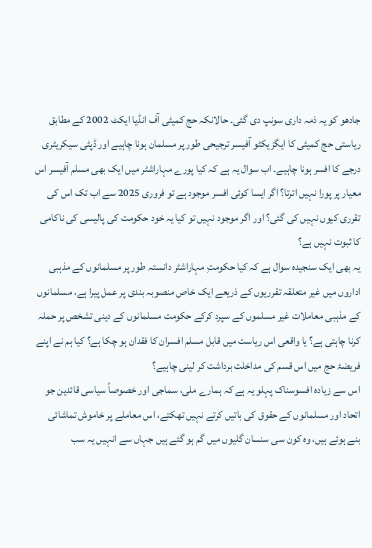جادھو کو یہ ذمہ داری سونپ دی گئی۔ حالانکہ حج کمیٹی آف انڈیا ایکٹ 2002 کے مطابق ریاستی حج کمیٹی کا ایگزیکٹو آفیسر ترجیحی طور پر مسلمان ہونا چاہیے اور ڈپٹی سیکریٹری درجے کا افسر ہونا چاہیے۔ اب سوال یہ ہے کہ کیا پورے مہاراشٹر میں ایک بھی مسلم آفیسر اس معیار پر پورا نہیں اترتا؟ اگر ایسا کوئی افسر موجود ہے تو فروری 2025 سے اب تک اس کی تقرری کیوں نہیں کی گئی؟ اور اگر موجود نہیں تو کیا یہ خود حکومت کی پالیسی کی ناکامی کا ثبوت نہیں ہے؟
یہ بھی ایک سنجیدہ سوال ہے کہ کیا حکومتِ مہاراشٹر دانستہ طور پر مسلمانوں کے مذہبی اداروں میں غیر متعلقہ تقرریوں کے ذریعے ایک خاص منصوبہ بندی پر عمل پیرا ہے، مسلمانوں کے مذہبی معاملات غیر مسلموں کے سپرد کرکے حکومت مسلمانوں کے دینی تشخص پر حملہ کرنا چاہتی ہے؟ یا واقعی اس ریاست میں قابل مسلم افسران کا فقدان ہو چکا ہے؟ کیا ہم نے اپنے فریضۂ حج میں اس قسم کی مداخلت برداشت کر لینی چاہیے؟
اس سے زیادہ افسوسناک پہلو یہ ہے کہ ہمارے ملی، سماجی اور خصوصاً سیاسی قائدین جو اتحاد اور مسلمانوں کے حقوق کی باتیں کرتے نہیں تھکتے، اس معاملے پر خاموش تماشائی بنے ہوئے ہیں، وہ کون سی سنسان گلیوں میں گم ہو گئے ہیں جہاں سے انہیں یہ سب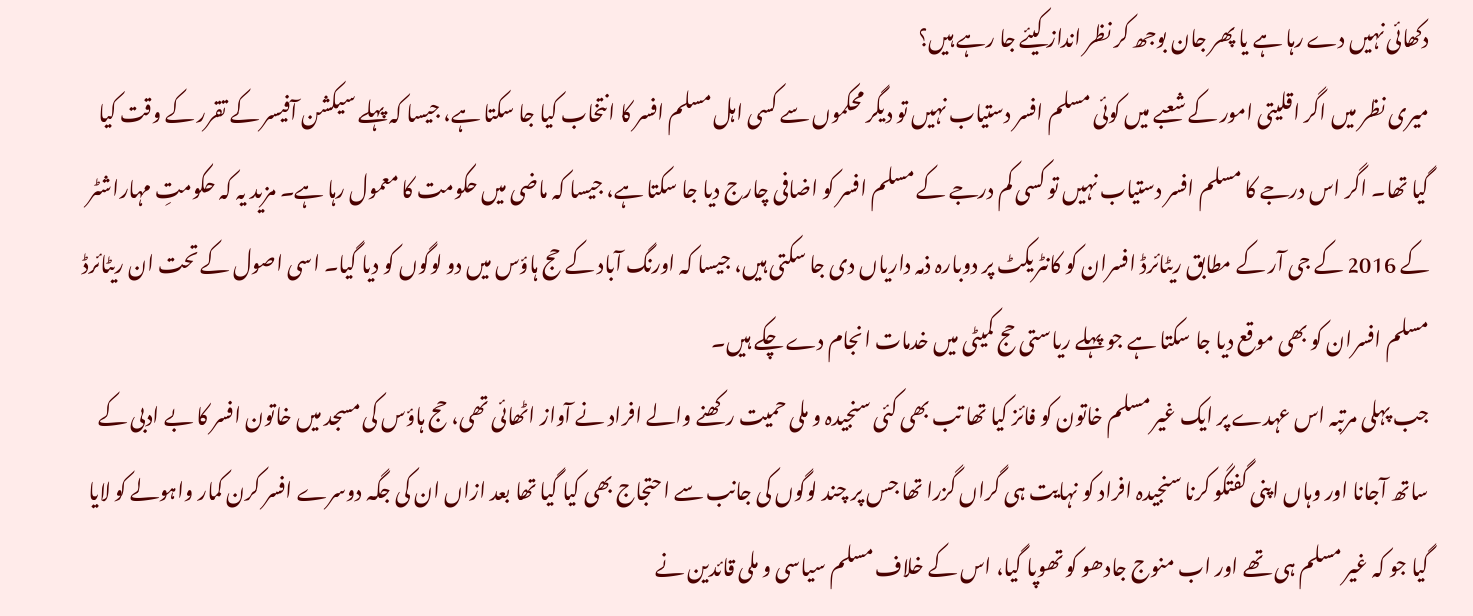دکھائی نہیں دے رہا ہے یا پھر جان بوجھ کر نظر انداز کیئے جا رہے ہیں؟
میری نظر میں اگر اقلیتی امور کے شعبے میں کوئی مسلم افسر دستیاب نہیں تو دیگر محکموں سے کسی اہل مسلم افسر کا انتخاب کیا جا سکتا ہے، جیسا کہ پہلے سیکشن آفیسر کے تقرر کے وقت کیا گیا تھا۔ اگر اس درجے کا مسلم افسر دستیاب نہیں تو کسی کم درجے کے مسلم افسر کو اضافی چارج دیا جا سکتا ہے، جیسا کہ ماضی میں حکومت کا معمول رہا ہے۔ مزید یہ کہ حکومتِ مہاراشٹر کے 2016 کے جی آر کے مطابق ریٹائرڈ افسران کو کانٹریکٹ پر دوبارہ ذمہ داریاں دی جا سکتی ہیں، جیسا کہ اورنگ آباد کے حج ہاؤس میں دو لوگوں کو دیا گیا۔ اسی اصول کے تحت ان ریٹائرڈ مسلم افسران کو بھی موقع دیا جا سکتا ہے جو پہلے ریاستی حج کمیٹی میں خدمات انجام دے چکے ہیں۔
جب پہلی مرتبہ اس عہدے پر ایک غیر مسلم خاتون کو فائز کیا تھا تب بھی کئی سنجیدہ و ملی حمیت رکھنے والے افراد نے آواز اٹھائی تھی، حج ہاؤس کی مسجد میں خاتون افسر کا بے ادبی کے ساتھ آجانا اور وہاں اپنی گفتگو کرنا سنجیدہ افراد کو نہایت ہی گراں گزرا تھا جس پر چند لوگوں کی جانب سے احتجاج بھی کیا گیا تھا بعد ازاں ان کی جگہ دوسرے افسر کرن کمار واہولے کو لایا گیا جو کہ غیر مسلم ہی تھے اور اب منوج جادھو کو تھوپا گیا، اس کے خلاف مسلم سیاسی و ملی قائدین نے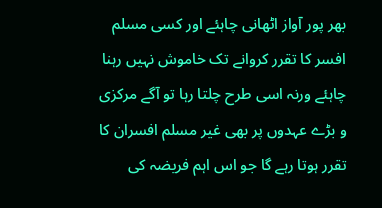بھر پور آواز اٹھانی چاہئے اور کسی مسلم افسر کا تقرر کروانے تک خاموش نہیں رہنا چاہئے ورنہ اسی طرح چلتا رہا تو آگے مرکزی و بڑے عہدوں پر بھی غیر مسلم افسران کا تقرر ہوتا رہے گا جو اس اہم فریضہ کی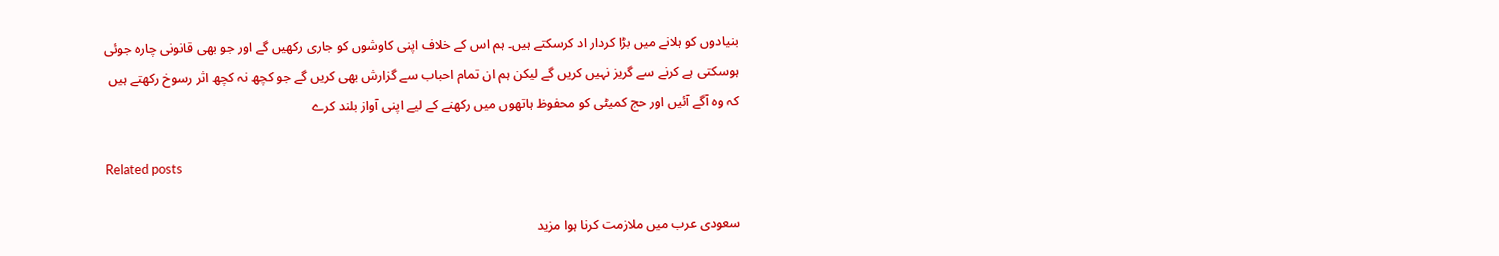بنیادوں کو ہلانے میں بڑا کردار اد کرسکتے ہیں۔ ہم اس کے خلاف اپنی کاوشوں کو جاری رکھیں گے اور جو بھی قانونی چارہ جوئی ہوسکتی ہے کرنے سے گریز نہیں کریں گے لیکن ہم ان تمام احباب سے گزارش بھی کریں گے جو کچھ نہ کچھ اثر رسوخ رکھتے ہیں کہ وہ آگے آئیں اور حج کمیٹی کو محفوظ ہاتھوں میں رکھنے کے لیے اپنی آواز بلند کرے

Related posts

سعودی عرب میں ملازمت کرنا ہوا مزید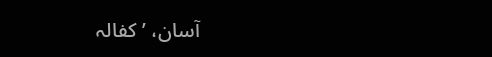آسان، ’کفالہ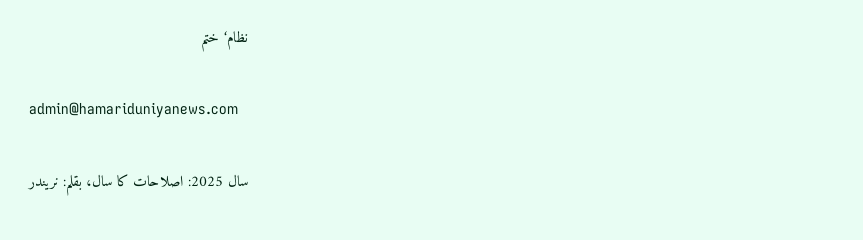نظام‘ ختم

admin@hamariduniyanews.com

سال 2025: اصلاحات کا سال، بقلم: نریندر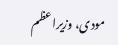مودی، وزیراعظم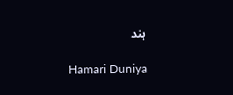ہند

Hamari Duniya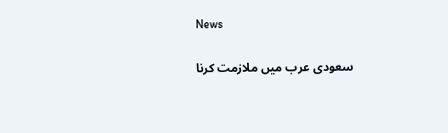News

سعودی عرب میں ملازمت کرنا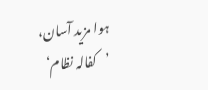ہوا مزید آسان، ’کفالہ نظام‘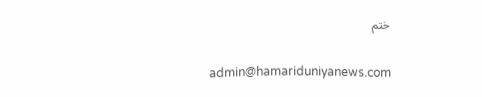ختم

admin@hamariduniyanews.com